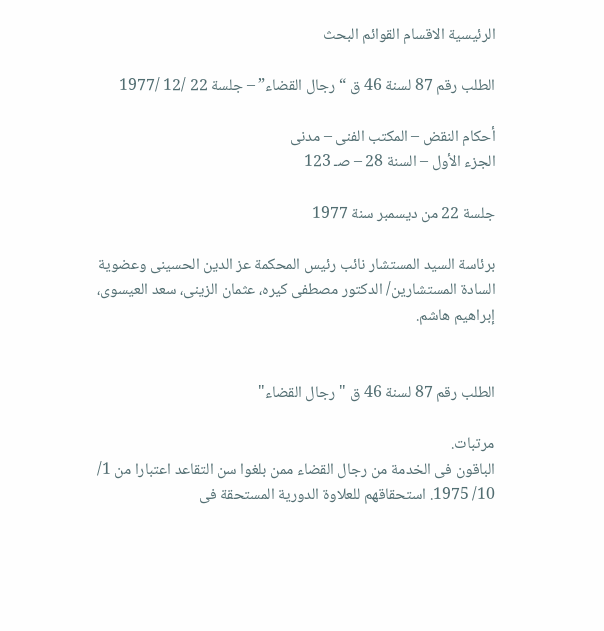الرئيسية الاقسام القوائم البحث

الطلب رقم 87 لسنة 46 ق “رجال القضاء” – جلسة 22 /12 /1977

أحكام النقض – المكتب الفنى – مدنى
الجزء الأول – السنة 28 – صـ 123

جلسة 22 من ديسمبر سنة 1977

برئاسة السيد المستشار نائب رئيس المحكمة عز الدين الحسينى وعضوية السادة المستشارين/ الدكتور مصطفى كيره، عثمان الزينى، سعد العيسوى، إبراهيم هاشم.


الطلب رقم 87 لسنة 46 ق "رجال القضاء"

مرتبات.
الباقون فى الخدمة من رجال القضاء ممن بلغوا سن التقاعد اعتبارا من 1/ 10/ 1975. استحقاقهم للعلاوة الدورية المستحقة فى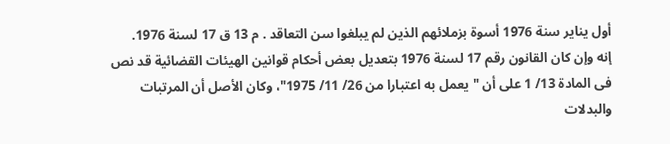أول يناير سنة 1976 أسوة بزملائهم الذين لم يبلغوا سن التعاقد . م 13 ق 17 لسنة 1976.
إنه وإن كان القانون رقم 17 لسنة 1976 بتعديل بعض أحكام قوانين الهيئات القضائية قد نص فى المادة 13/ 1 على أن "يعمل به اعتبارا من 26/ 11/ 1975"، وكان الأصل أن المرتبات والبدلات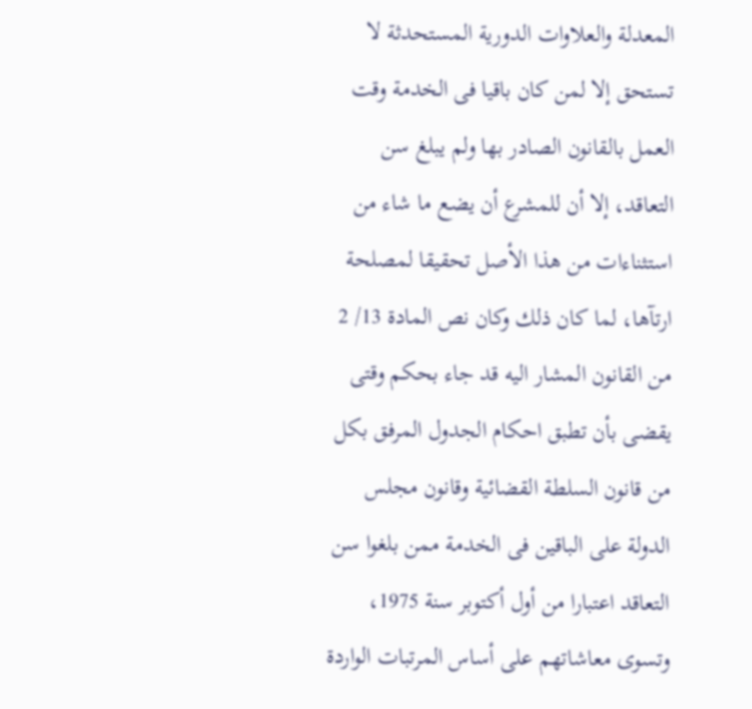المعدلة والعلاوات الدورية المستحدثة لا تستحق إلا لمن كان باقيا فى الخدمة وقت العمل بالقانون الصادر بها ولم يبلغ سن التعاقد، إلا أن للمشرع أن يضع ما شاء من استثناءات من هذا الأصل تحقيقا لمصلحة ارتآها، لما كان ذلك وكان نص المادة 13/ 2 من القانون المشار اليه قد جاء بحكم وقتى يقضى بأن تطبق احكام الجدول المرفق بكل من قانون السلطة القضائية وقانون مجلس الدولة على الباقين فى الخدمة ممن بلغوا سن التعاقد اعتبارا من أول أكتوبر سنة 1975، وتسوى معاشاتهم على أساس المرتبات الواردة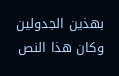بهذين الجدولين وكان هذا النص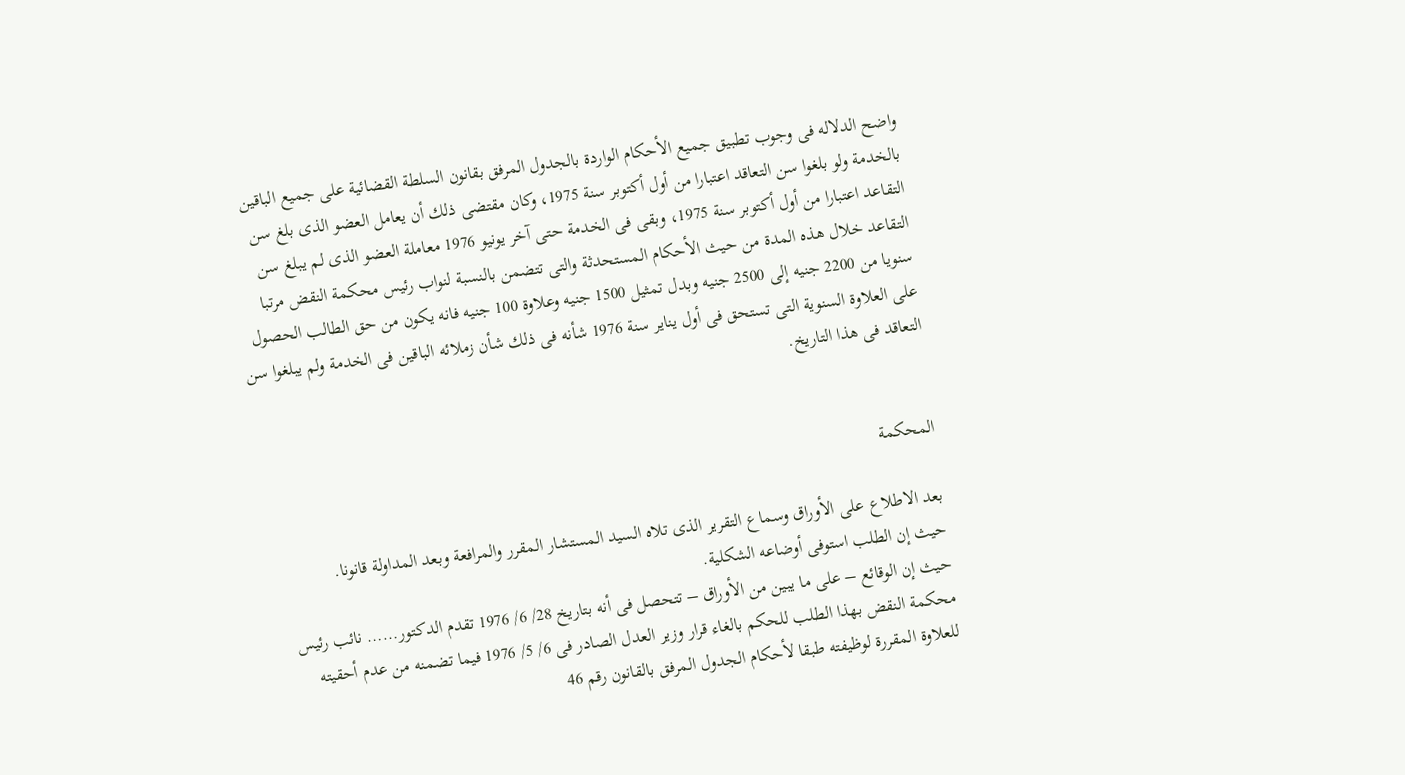واضح الدلاله فى وجوب تطبيق جميع الأحكام الواردة بالجدول المرفق بقانون السلطة القضائية على جميع الباقين بالخدمة ولو بلغوا سن التعاقد اعتبارا من أول أكتوبر سنة 1975، وكان مقتضى ذلك أن يعامل العضو الذى بلغ سن التقاعد اعتبارا من أول أكتوبر سنة 1975، وبقى فى الخدمة حتى آخر يونيو 1976 معاملة العضو الذى لم يبلغ سن التقاعد خلال هذه المدة من حيث الأحكام المستحدثة والتى تتضمن بالنسبة لنواب رئيس محكمة النقض مرتبا سنويا من 2200 جنيه إلى 2500 جنيه وبدل تمثيل 1500 جنيه وعلاوة 100 جنيه فانه يكون من حق الطالب الحصول على العلاوة السنوية التى تستحق فى أول يناير سنة 1976 شأنه فى ذلك شأن زملائه الباقين فى الخدمة ولم يبلغوا سن التعاقد فى هذا التاريخ.


المحكمة

بعد الاطلاع على الأوراق وسماع التقرير الذى تلاه السيد المستشار المقرر والمرافعة وبعد المداولة قانونا.
حيث إن الطلب استوفى أوضاعه الشكلية.
حيث إن الوقائع – على ما يبين من الأوراق – تتحصل فى أنه بتاريخ 28/ 6/ 1976 تقدم الدكتور…… نائب رئيس محكمة النقض بهذا الطلب للحكم بالغاء قرار وزير العدل الصادر فى 6/ 5/ 1976 فيما تضمنه من عدم أحقيته للعلاوة المقررة لوظيفته طبقا لأحكام الجدول المرفق بالقانون رقم 46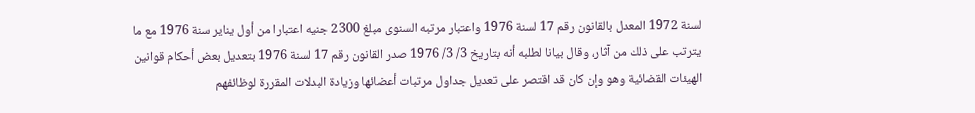لسنة 1972 المعدل بالقانون رقم 17 لسنة 1976 واعتبار مرتبه السنوى مبلغ 2300 جنيه اعتبارا من أول يناير سنة 1976 مع ما يترتب على ذلك من آثار، وقال بيانا لطلبه أنه بتاريخ 3/ 3/ 1976 صدر القانون رقم 17 لسنة 1976 بتعديل بعض أحكام قوانين الهيئات القضائية وهو وإن كان قد اقتصر على تعديل جداول مرتبات أعضائها وزيادة البدلات المقررة لوظائفهم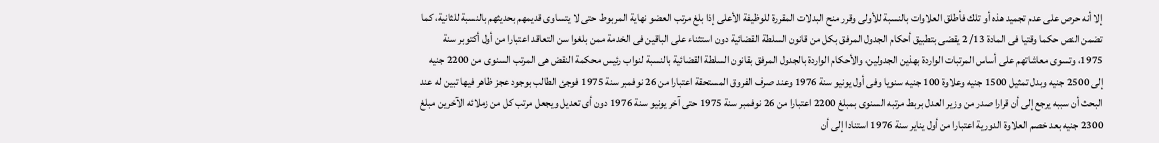إلا أنه حرص على عدم تجميد هذه أو تلك فأطلق العلاوات بالنسبة للأولى وقرر منح البدلات المقررة للوظيفة الأعلى إذا بلغ مرتب العضو نهاية المربوط حتى لا يتساوى قديمهم بحديثهم بالنسبة للثانية، كما تضمن النص حكما وقتيا فى المادة 13/ 2 يقضى بتطبيق أحكام الجدول المرفق بكل من قانون السلطة القضائية دون استثناء على الباقين فى الخدمة ممن بلغوا سن التعاقد اعتبارا من أول أكتوبر سنة 1975، وتسوى معاشاتهم على أساس المرتبات الواردة بهذين الجدولين، والأحكام الواردة بالجدول المرفق بقانون السلطة القضائية بالنسبة لنواب رئيس محكمة النقض هى المرتب السنوى من 2200 جنيه إلى 2500 جنيه وبدل تمثيل 1500 جنيه وعلاوة 100 جنيه سنويا وفى أول يونيو سنة 1976 وعند صرف الفروق المستحقة اعتبارا من 26 نوفمبر سنة 1975 فوجئ الطالب بوجود عجز ظاهر فيها تبين له عند البحث أن سببه يرجع إلى أن قرارا صدر من وزير العدل بربط مرتبه السنوى بمبلغ 2200 اعتبارا من 26 نوفمبر سنة 1975 حتى آخر يونيو سنة 1976 دون أى تعديل ويجعل مرتب كل من زملائه الآخرين مبلغ 2300 جنيه بعد خصم العلاوة الدورية اعتبارا من أول يناير سنة 1976 استنادا إلى أن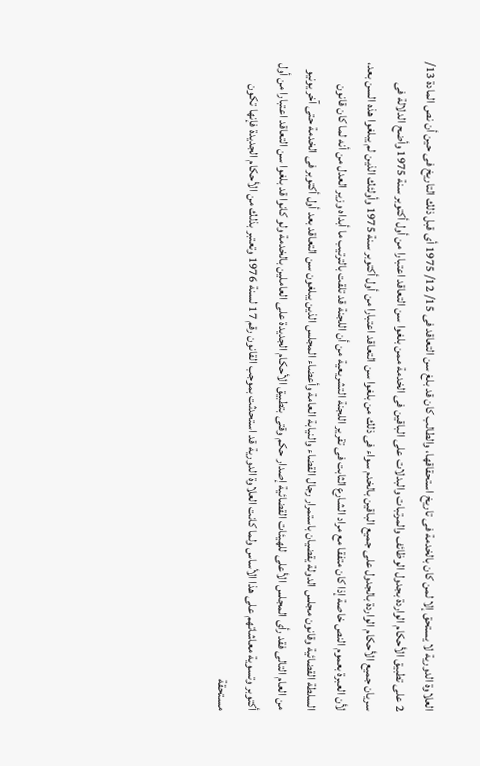العلاوة الدورية لا يستحق إلا لمن كان بالخدمة فى تاريخ استحقاقها، والطالب كان قد بلغ سن التعاقد فى 15/ 12/ 1975 أى قبل ذلك التاريخ فى حين أن نص المادة 13/ 2 على تطبيق الأحكام الواردة بجدول الوظائف والمرتبات والبدلات على الباقين فى الخدمة ممن بلغوا سن التعاقد اعتبارا من أول أكتوبر سنة 1975 وأضح الدلالة فى سريان جميع الأحكام الواردة بالجدول على جميع الباقين بالخدم سواء فى ذلك من بلغوا سن التعاقد اعتبارا من أول أكتوبر سنة 1975 وأولئك الذين لم يبلغوا هذه السن بعد، لأن العبرة بعموم النص خاصة إذا كان متفقا مع مراد الشارع الثابت فى تقرير اللجنة التشريعية من أن اللجنة قد تلقت بالترتيب ما أبداه وزير العدل من أنه لما كان قانون السلطة القضائية وقانون مجلس الدولة يقضيان باستمرار رجال القضاء والنيابة العامة وأعضاء المجلس الذين يبلغون سن التعاقد بعد أول أكتوبر فى الخدمة حتى آخر يونيو من العام التالى فقد رأى المجلس الأعلى للهيئات القضائية إصدار حكم وقتى بتطبيق الأحكام الجديدة على العاملين بالخدمة ولو كانوا قد بلغوا سن التعاقد اعتبارا من أول أكتوبر وتسوية معاشاتهم على هذا الأساس ولما كانت العلاوة الدورية قد استحدثت بموجب القانون رقم 17 لسنة 1976 وتعتبر بذلك من الأحكام الجديدة فإنها تكون مستحقة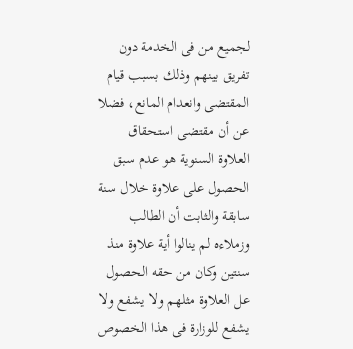لجميع من فى الخدمة دون تفريق بينهم وذلك بسبب قيام المقتضى وانعدام المانع، فضلا عن أن مقتضى استحقاق العلاوة السنوية هو عدم سبق الحصول على علاوة خلال سنة سابقة والثابت أن الطالب وزملاءه لم ينالوا أية علاوة منذ سنتين وكان من حقه الحصول عل العلاوة مثلهم ولا يشفع ولا يشفع للوزارة فى هذا الخصوص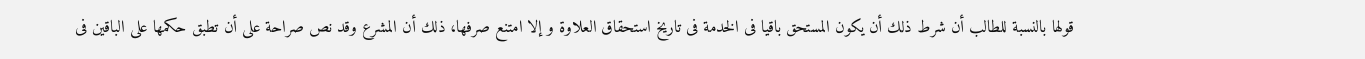قولها بالنسبة للطالب أن شرط ذلك أن يكون المستحق باقيا فى الخدمة فى تاريخ استحقاق العلاوة و إلا امتنع صرفها، ذلك أن المشرع وقد نص صراحة على أن تطبق حكمها على الباقين فى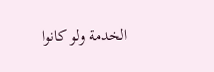الخدمة ولو كانوا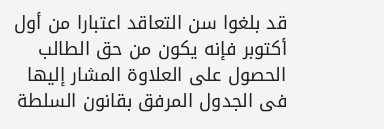قد بلغوا سن التعاقد اعتبارا من أول أكتوبر فإنه يكون من حق الطالب الحصول على العلاوة المشار إليها فى الجدول المرفق بقانون السلطة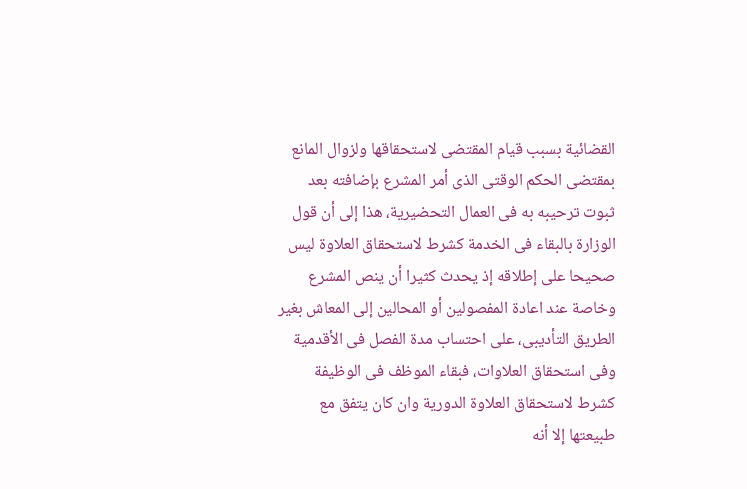القضائية بسبب قيام المقتضى لاستحقاقها ولزوال المانع بمقتضى الحكم الوقتى الذى أمر المشرع بإضافته بعد ثبوت ترحيبه به فى العمال التحضيرية، هذا إلى أن قول الوزارة بالبقاء فى الخدمة كشرط لاستحقاق العلاوة ليس صحيحا على إطلاقه إذ يحدث كثيرا أن ينص المشرع وخاصة عند اعادة المفصولين أو المحالين إلى المعاش بغير الطريق التأديبى، على احتساب مدة الفصل فى الأقدمية وفى استحقاق العلاوات، فبقاء الموظف فى الوظيفة كشرط لاستحقاق العلاوة الدورية وان كان يتفق مع طبيعتها إلا أنه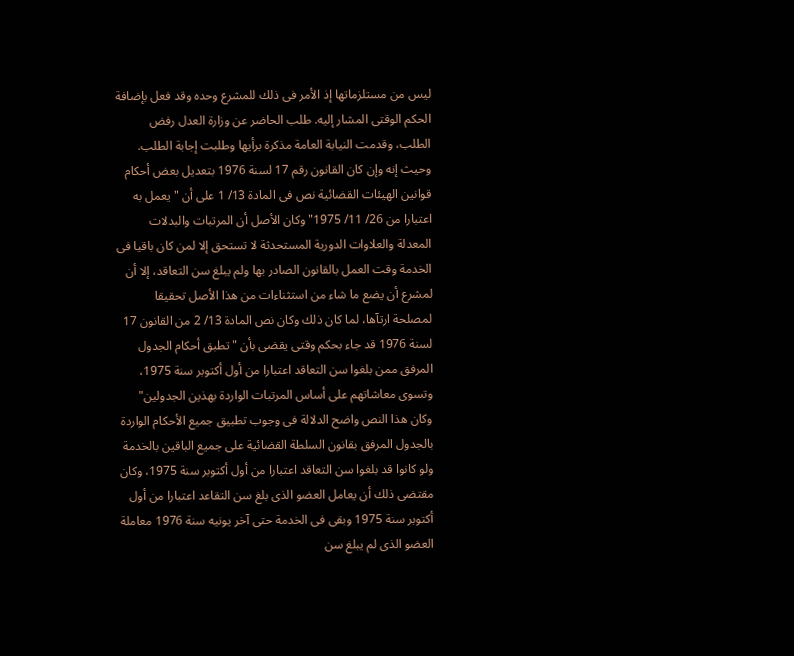ليس من مستلزماتها إذ الأمر فى ذلك للمشرع وحده وقد فعل بإضافة الحكم الوقتى المشار إليه. طلب الحاضر عن وزارة العدل رفض الطلب، وقدمت النيابة العامة مذكرة برأيها وطلبت إجابة الطلب.
وحيث إنه وإن كان القانون رقم 17 لسنة 1976 بتعديل بعض أحكام قوانين الهيئات القضائية نص فى المادة 13/ 1 على أن "يعمل به اعتبارا من 26/ 11/ 1975" وكان الأصل أن المرتبات والبدلات المعدلة والعلاوات الدورية المستحدثة لا تستحق إلا لمن كان باقيا فى الخدمة وقت العمل بالقانون الصادر بها ولم يبلغ سن التعاقد، إلا أن لمشرع أن يضع ما شاء من استثناءات من هذا الأصل تحقيقا لمصلحة ارتآها، لما كان ذلك وكان نص المادة 13/ 2 من القانون 17 لسنة 1976 قد جاء بحكم وقتى يقضى بأن "تطبق أحكام الجدول المرفق ممن بلغوا سن التعاقد اعتبارا من أول أكتوبر سنة 1975، وتسوى معاشاتهم على أساس المرتبات الواردة بهذين الجدولين" وكان هذا النص واضح الدلالة فى وجوب تطبيق جميع الأحكام الواردة بالجدول المرفق بقانون السلطة القضائية على جميع الباقين بالخدمة ولو كانوا قد بلغوا سن التعاقد اعتبارا من أول أكتوبر سنة 1975، وكان مقتضى ذلك أن يعامل العضو الذى بلغ سن التقاعد اعتبارا من أول أكتوبر سنة 1975 وبقى فى الخدمة حتى آخر يونيه سنة 1976 معاملة العضو الذى لم يبلغ سن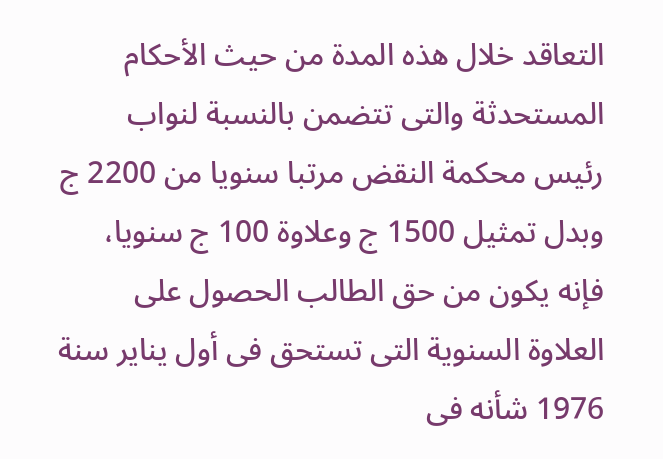التعاقد خلال هذه المدة من حيث الأحكام المستحدثة والتى تتضمن بالنسبة لنواب رئيس محكمة النقض مرتبا سنويا من 2200 ج وبدل تمثيل 1500 ج وعلاوة 100 ج سنويا، فإنه يكون من حق الطالب الحصول على العلاوة السنوية التى تستحق فى أول يناير سنة 1976 شأنه فى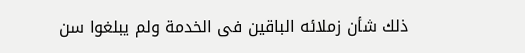ذلك شأن زملائه الباقين فى الخدمة ولم يبلغوا سن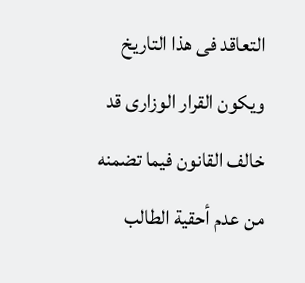التعاقد فى هذا التاريخ ويكون القرار الوزارى قد خالف القانون فيما تضمنه من عدم أحقية الطالب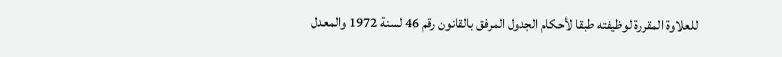للعلاوة المقررة لوظيفته طبقا لأحكام الجدول المرفق بالقانون رقم 46 لسنة 1972 والمعدل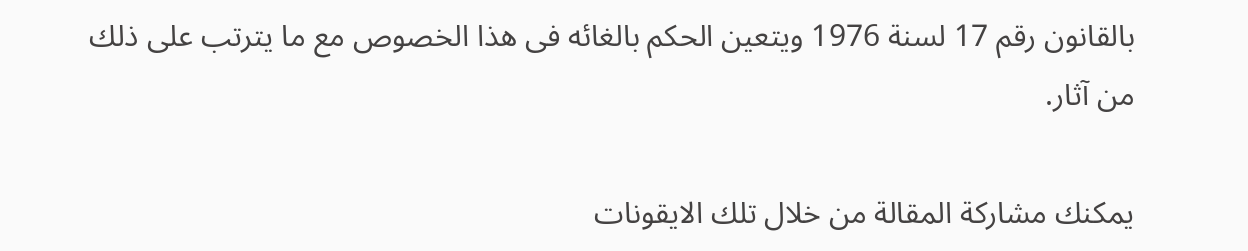بالقانون رقم 17 لسنة 1976 ويتعين الحكم بالغائه فى هذا الخصوص مع ما يترتب على ذلك من آثار.

يمكنك مشاركة المقالة من خلال تلك الايقونات